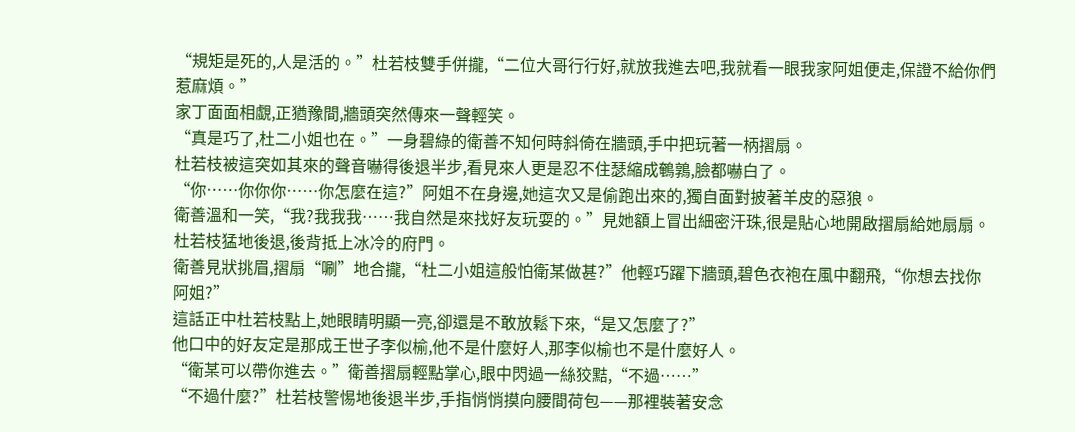“規矩是死的,人是活的。”杜若枝雙手併攏,“二位大哥行行好,就放我進去吧,我就看一眼我家阿姐便走,保證不給你們惹麻煩。”
家丁面面相覷,正猶豫間,牆頭突然傳來一聲輕笑。
“真是巧了,杜二小姐也在。”一身碧綠的衛善不知何時斜倚在牆頭,手中把玩著一柄摺扇。
杜若枝被這突如其來的聲音嚇得後退半步,看見來人更是忍不住瑟縮成鵪鶉,臉都嚇白了。
“你……你你你……你怎麼在這?”阿姐不在身邊,她這次又是偷跑出來的,獨自面對披著羊皮的惡狼。
衛善溫和一笑,“我?我我我……我自然是來找好友玩耍的。”見她額上冒出細密汗珠,很是貼心地開啟摺扇給她扇扇。
杜若枝猛地後退,後背抵上冰冷的府門。
衛善見狀挑眉,摺扇“唰”地合攏,“杜二小姐這般怕衛某做甚?”他輕巧躍下牆頭,碧色衣袍在風中翻飛,“你想去找你阿姐?”
這話正中杜若枝點上,她眼睛明顯一亮,卻還是不敢放鬆下來,“是又怎麼了?”
他口中的好友定是那成王世子李似榆,他不是什麼好人,那李似榆也不是什麼好人。
“衛某可以帶你進去。”衛善摺扇輕點掌心,眼中閃過一絲狡黠,“不過……”
“不過什麼?”杜若枝警惕地後退半步,手指悄悄摸向腰間荷包——那裡裝著安念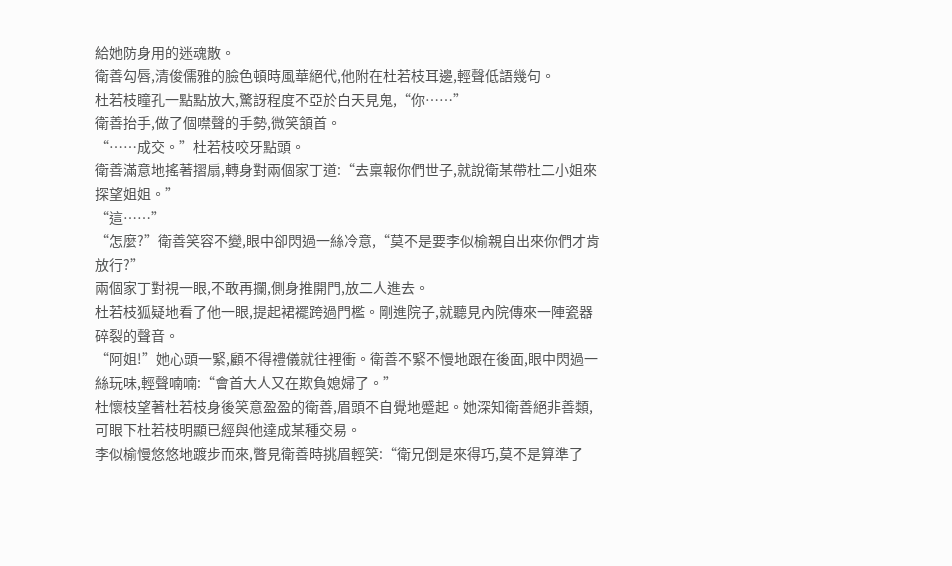給她防身用的迷魂散。
衛善勾唇,清俊儒雅的臉色頓時風華絕代,他附在杜若枝耳邊,輕聲低語幾句。
杜若枝瞳孔一點點放大,驚訝程度不亞於白天見鬼,“你……”
衛善抬手,做了個噤聲的手勢,微笑頷首。
“……成交。”杜若枝咬牙點頭。
衛善滿意地搖著摺扇,轉身對兩個家丁道:“去稟報你們世子,就說衛某帶杜二小姐來探望姐姐。”
“這……”
“怎麼?”衛善笑容不變,眼中卻閃過一絲冷意,“莫不是要李似榆親自出來你們才肯放行?”
兩個家丁對視一眼,不敢再攔,側身推開門,放二人進去。
杜若枝狐疑地看了他一眼,提起裙襬跨過門檻。剛進院子,就聽見內院傳來一陣瓷器碎裂的聲音。
“阿姐!”她心頭一緊,顧不得禮儀就往裡衝。衛善不緊不慢地跟在後面,眼中閃過一絲玩味,輕聲喃喃:“會首大人又在欺負媳婦了。”
杜懷枝望著杜若枝身後笑意盈盈的衛善,眉頭不自覺地蹙起。她深知衛善絕非善類,可眼下杜若枝明顯已經與他達成某種交易。
李似榆慢悠悠地踱步而來,瞥見衛善時挑眉輕笑:“衛兄倒是來得巧,莫不是算準了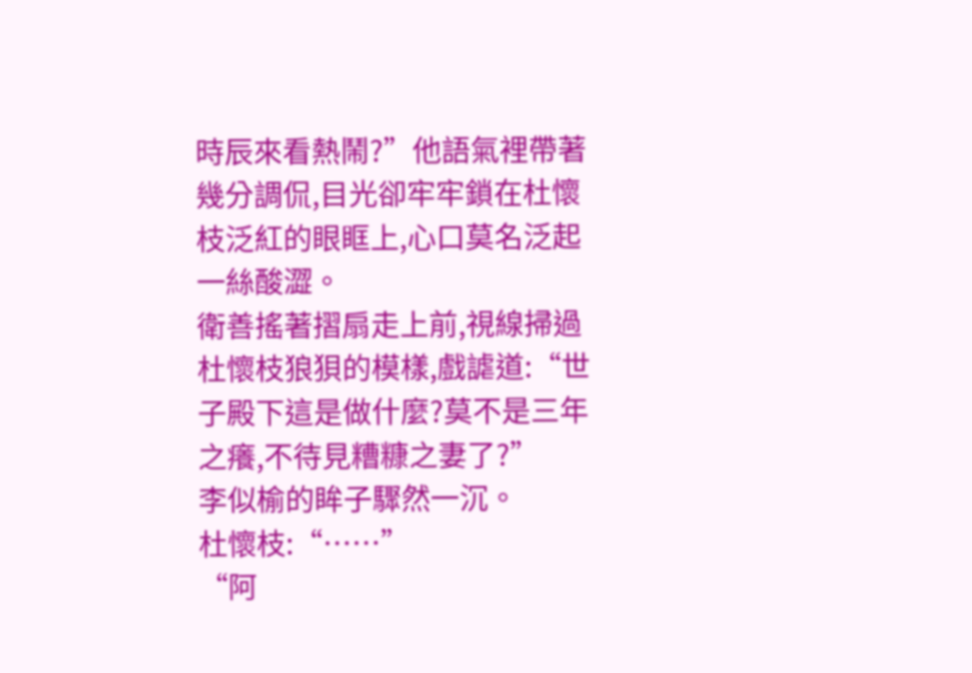時辰來看熱鬧?”他語氣裡帶著幾分調侃,目光卻牢牢鎖在杜懷枝泛紅的眼眶上,心口莫名泛起一絲酸澀。
衛善搖著摺扇走上前,視線掃過杜懷枝狼狽的模樣,戲謔道:“世子殿下這是做什麼?莫不是三年之癢,不待見糟糠之妻了?”
李似榆的眸子驟然一沉。
杜懷枝:“……”
“阿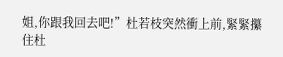姐,你跟我回去吧!”杜若枝突然衝上前,緊緊攥住杜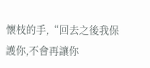懷枝的手,“回去之後我保護你,不會再讓你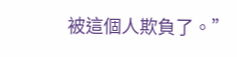被這個人欺負了。”